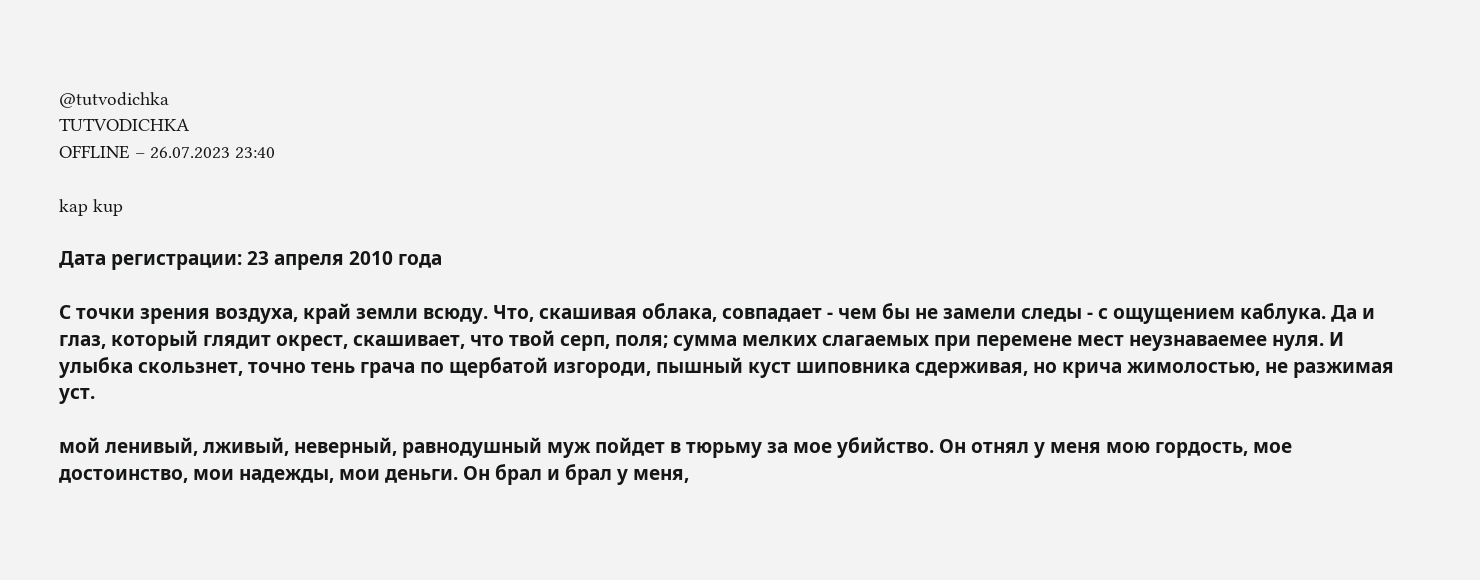@tutvodichka
TUTVODICHKA
OFFLINE – 26.07.2023 23:40

kap kup

Дата регистрации: 23 апреля 2010 года

С точки зрения воздуха, край земли всюду. Что, скашивая облака, совпадает - чем бы не замели следы - с ощущением каблука. Да и глаз, который глядит окрест, скашивает, что твой серп, поля; сумма мелких слагаемых при перемене мест неузнаваемее нуля. И улыбка скользнет, точно тень грача по щербатой изгороди, пышный куст шиповника сдерживая, но крича жимолостью, не разжимая уст.

мой ленивый, лживый, неверный, равнодушный муж пойдет в тюрьму за мое убийство. Он отнял у меня мою гордость, мое достоинство, мои надежды, мои деньги. Он брал и брал у меня,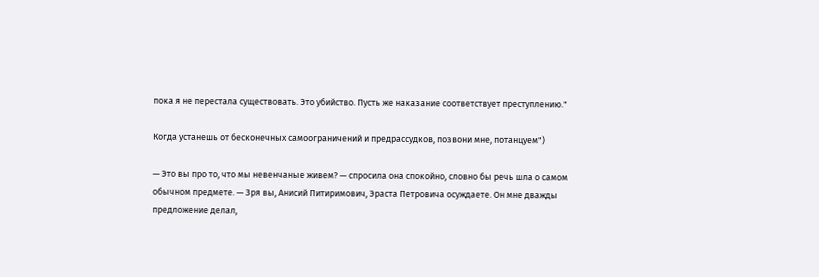пока я не перестала существовать. Это убийство. Пусть же наказание соответствует преступлению."

Когда устанешь от бесконечных самоограничений и предрассудков, позвони мне, потанцуем")

— Это вы про то, что мы невенчаные живем? — спросила она спокойно, словно бы речь шла о самом обычном предмете. — Зря вы, Анисий Питиримович, Эраста Петровича осуждаете. Он мне дважды предложение делал,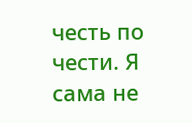честь по чести. Я сама не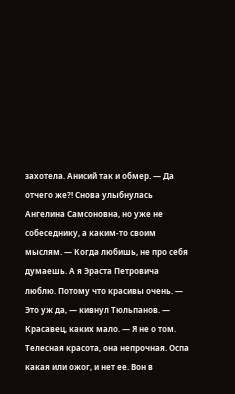захотела. Анисий так и обмер. — Да отчего же?! Снова улыбнулась Ангелина Самсоновна, но уже не собеседнику, а каким-то своим мыслям. — Когда любишь, не про себя думаешь. А я Эраста Петровича люблю. Потому что красивы очень. — Это уж да, — кивнул Тюльпанов. — Красавец, каких мало. — Я не о том. Телесная красота, она непрочная. Оспа какая или ожог, и нет ее. Вон в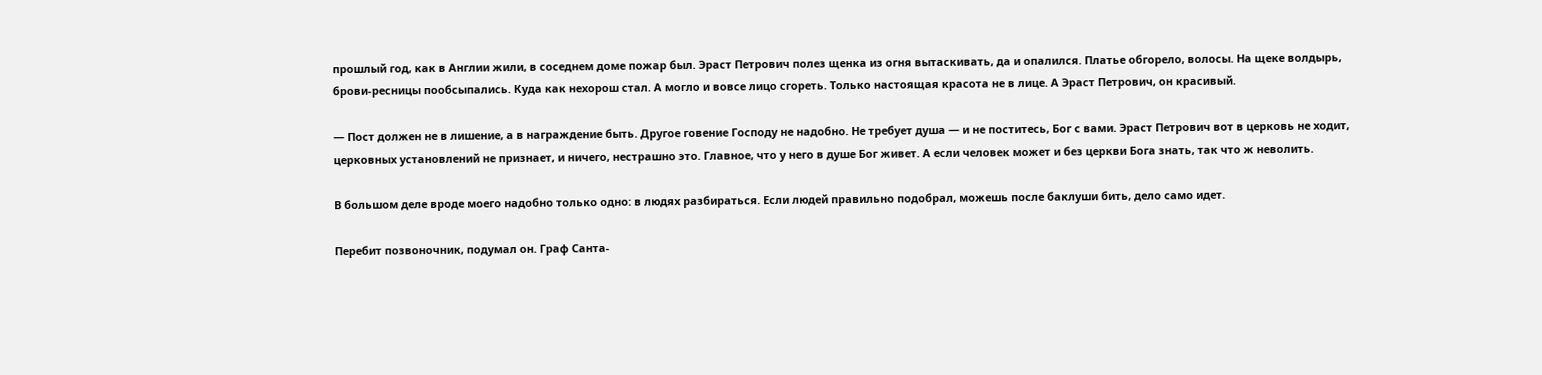прошлый год, как в Англии жили, в соседнем доме пожар был. Эраст Петрович полез щенка из огня вытаскивать, да и опалился. Платье обгорело, волосы. На щеке волдырь, брови-ресницы пообсыпались. Куда как нехорош стал. А могло и вовсе лицо сгореть. Только настоящая красота не в лице. А Эраст Петрович, он красивый.

— Пост должен не в лишение, а в награждение быть. Другое говение Господу не надобно. Не требует душа — и не поститесь, Бог с вами. Эраст Петрович вот в церковь не ходит, церковных установлений не признает, и ничего, нестрашно это. Главное, что у него в душе Бог живет. А если человек может и без церкви Бога знать, так что ж неволить.

В большом деле вроде моего надобно только одно: в людях разбираться. Если людей правильно подобрал, можешь после баклуши бить, дело само идет.

Перебит позвоночник, подумал он. Граф Санта-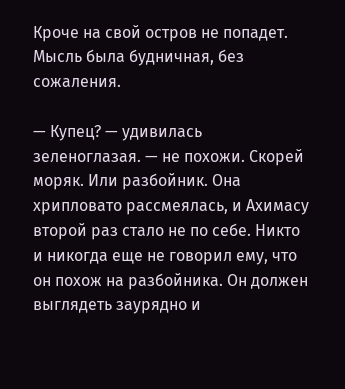Кроче на свой остров не попадет. Мысль была будничная, без сожаления.

— Купец? — удивилась зеленоглазая. — не похожи. Скорей моряк. Или разбойник. Она хрипловато рассмеялась, и Ахимасу второй раз стало не по себе. Никто и никогда еще не говорил ему, что он похож на разбойника. Он должен выглядеть заурядно и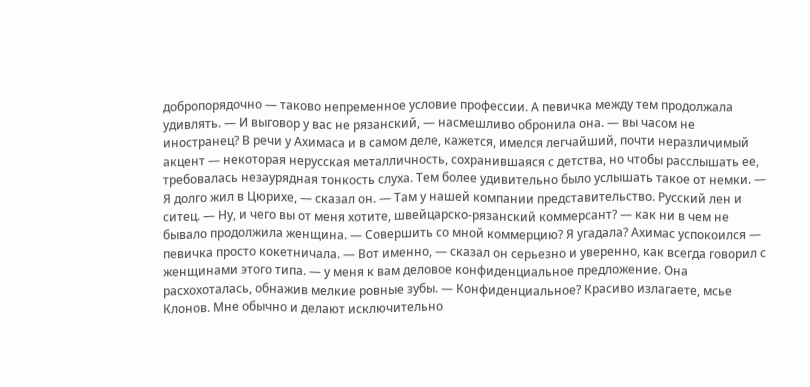добропорядочно — таково непременное условие профессии. А певичка между тем продолжала удивлять. — И выговор у вас не рязанский, — насмешливо обронила она. — вы часом не иностранец? В речи у Ахимаса и в самом деле, кажется, имелся легчайший, почти неразличимый акцент — некоторая нерусская металличность, сохранившаяся с детства, но чтобы расслышать ее, требовалась незаурядная тонкость слуха. Тем более удивительно было услышать такое от немки. — Я долго жил в Цюрихе, — сказал он. — Там у нашей компании представительство. Русский лен и ситец. — Ну, и чего вы от меня хотите, швейцарско-рязанский коммерсант? — как ни в чем не бывало продолжила женщина. — Совершить со мной коммерцию? Я угадала? Ахимас успокоился — певичка просто кокетничала. — Вот именно, — сказал он серьезно и уверенно, как всегда говорил с женщинами этого типа. — у меня к вам деловое конфиденциальное предложение. Она расхохоталась, обнажив мелкие ровные зубы. — Конфиденциальное? Красиво излагаете, мсье Клонов. Мне обычно и делают исключительно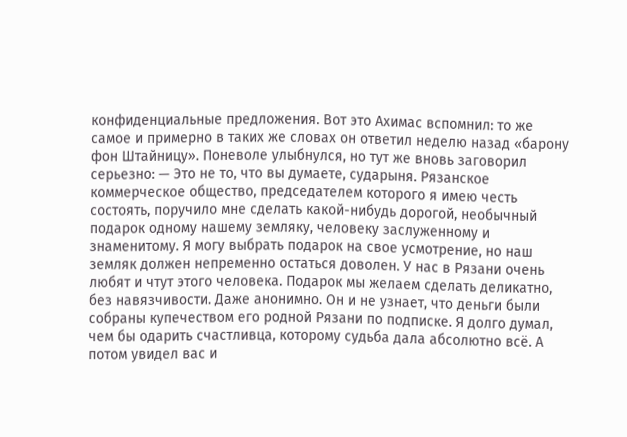конфиденциальные предложения. Вот это Ахимас вспомнил: то же самое и примерно в таких же словах он ответил неделю назад «барону фон Штайницу». Поневоле улыбнулся, но тут же вновь заговорил серьезно: — Это не то, что вы думаете, сударыня. Рязанское коммерческое общество, председателем которого я имею честь состоять, поручило мне сделать какой-нибудь дорогой, необычный подарок одному нашему земляку, человеку заслуженному и знаменитому. Я могу выбрать подарок на свое усмотрение, но наш земляк должен непременно остаться доволен. У нас в Рязани очень любят и чтут этого человека. Подарок мы желаем сделать деликатно, без навязчивости. Даже анонимно. Он и не узнает, что деньги были собраны купечеством его родной Рязани по подписке. Я долго думал, чем бы одарить счастливца, которому судьба дала абсолютно всё. А потом увидел вас и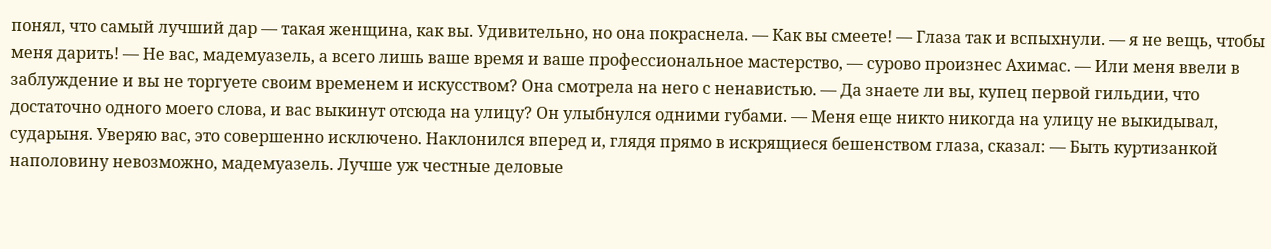понял, что самый лучший дар — такая женщина, как вы. Удивительно, но она покраснела. — Как вы смеете! — Глаза так и вспыхнули. — я не вещь, чтобы меня дарить! — Не вас, мадемуазель, а всего лишь ваше время и ваше профессиональное мастерство, — сурово произнес Ахимас. — Или меня ввели в заблуждение и вы не торгуете своим временем и искусством? Она смотрела на него с ненавистью. — Да знаете ли вы, купец первой гильдии, что достаточно одного моего слова, и вас выкинут отсюда на улицу? Он улыбнулся одними губами. — Меня еще никто никогда на улицу не выкидывал, сударыня. Уверяю вас, это совершенно исключено. Наклонился вперед и, глядя прямо в искрящиеся бешенством глаза, сказал: — Быть куртизанкой наполовину невозможно, мадемуазель. Лучше уж честные деловые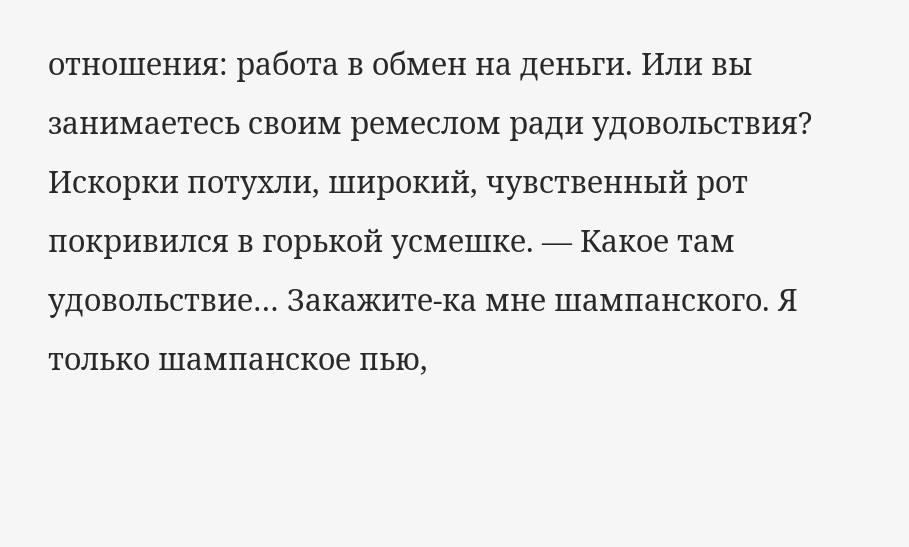отношения: работа в обмен на деньги. Или вы занимаетесь своим ремеслом ради удовольствия? Искорки потухли, широкий, чувственный рот покривился в горькой усмешке. — Какое там удовольствие… Закажите-ка мне шампанского. Я только шампанское пью,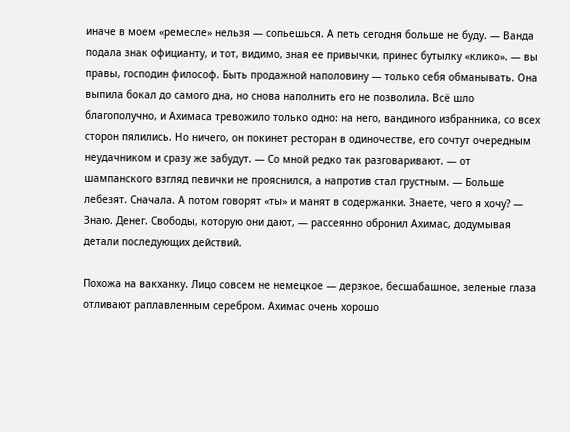иначе в моем «ремесле» нельзя — сопьешься. А петь сегодня больше не буду. — Ванда подала знак официанту, и тот, видимо, зная ее привычки, принес бутылку «клико». — вы правы, господин философ. Быть продажной наполовину — только себя обманывать. Она выпила бокал до самого дна, но снова наполнить его не позволила. Всё шло благополучно, и Ахимаса тревожило только одно: на него, вандиного избранника, со всех сторон пялились. Но ничего, он покинет ресторан в одиночестве, его сочтут очередным неудачником и сразу же забудут. — Со мной редко так разговаривают. — от шампанского взгляд певички не прояснился, а напротив стал грустным. — Больше лебезят. Сначала. А потом говорят «ты» и манят в содержанки. Знаете, чего я хочу? — Знаю. Денег. Свободы, которую они дают, — рассеянно обронил Ахимас, додумывая детали последующих действий.

Похожа на вакханку. Лицо совсем не немецкое — дерзкое, бесшабашное, зеленые глаза отливают раплавленным серебром. Ахимас очень хорошо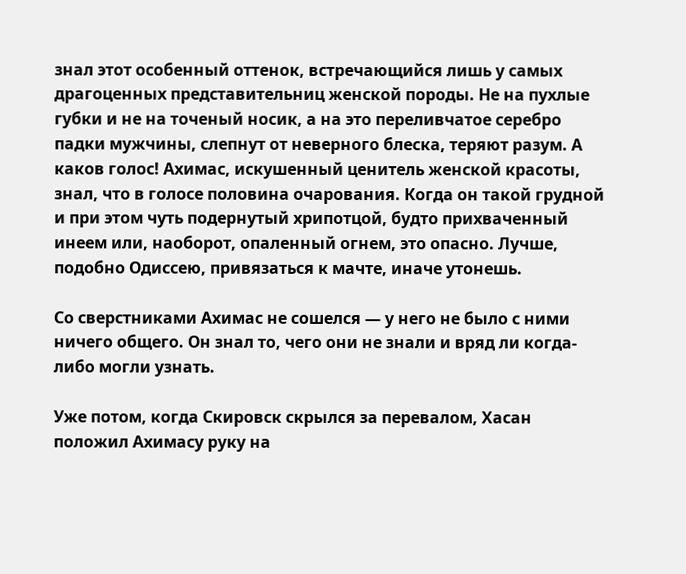знал этот особенный оттенок, встречающийся лишь у самых драгоценных представительниц женской породы. Не на пухлые губки и не на точеный носик, а на это переливчатое серебро падки мужчины, слепнут от неверного блеска, теряют разум. А каков голос! Ахимас, искушенный ценитель женской красоты, знал, что в голосе половина очарования. Когда он такой грудной и при этом чуть подернутый хрипотцой, будто прихваченный инеем или, наоборот, опаленный огнем, это опасно. Лучше, подобно Одиссею, привязаться к мачте, иначе утонешь.

Со сверстниками Ахимас не сошелся — у него не было с ними ничего общего. Он знал то, чего они не знали и вряд ли когда-либо могли узнать.

Уже потом, когда Скировск скрылся за перевалом, Хасан положил Ахимасу руку на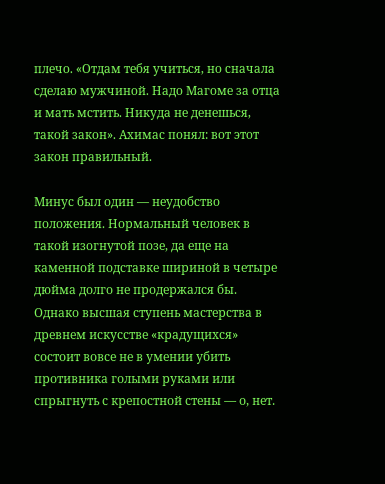плечо. «Отдам тебя учиться, но сначала сделаю мужчиной. Надо Магоме за отца и мать мстить. Никуда не денешься, такой закон». Ахимас понял: вот этот закон правильный.

Минус был один — неудобство положения. Нормальный человек в такой изогнутой позе, да еще на каменной подставке шириной в четыре дюйма долго не продержался бы. Однако высшая ступень мастерства в древнем искусстве «крадущихся» состоит вовсе не в умении убить противника голыми руками или спрыгнуть с крепостной стены — о, нет.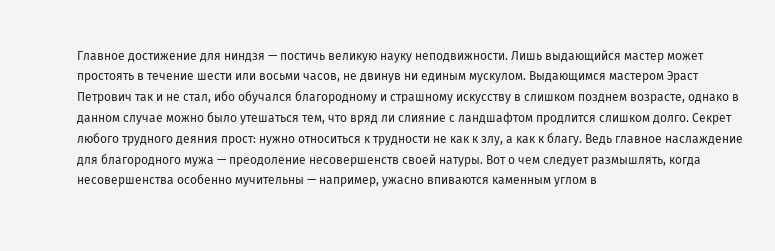Главное достижение для ниндзя — постичь великую науку неподвижности. Лишь выдающийся мастер может простоять в течение шести или восьми часов, не двинув ни единым мускулом. Выдающимся мастером Эраст Петрович так и не стал, ибо обучался благородному и страшному искусству в слишком позднем возрасте, однако в данном случае можно было утешаться тем, что вряд ли слияние с ландшафтом продлится слишком долго. Секрет любого трудного деяния прост: нужно относиться к трудности не как к злу, а как к благу. Ведь главное наслаждение для благородного мужа — преодоление несовершенств своей натуры. Вот о чем следует размышлять, когда несовершенства особенно мучительны — например, ужасно впиваются каменным углом в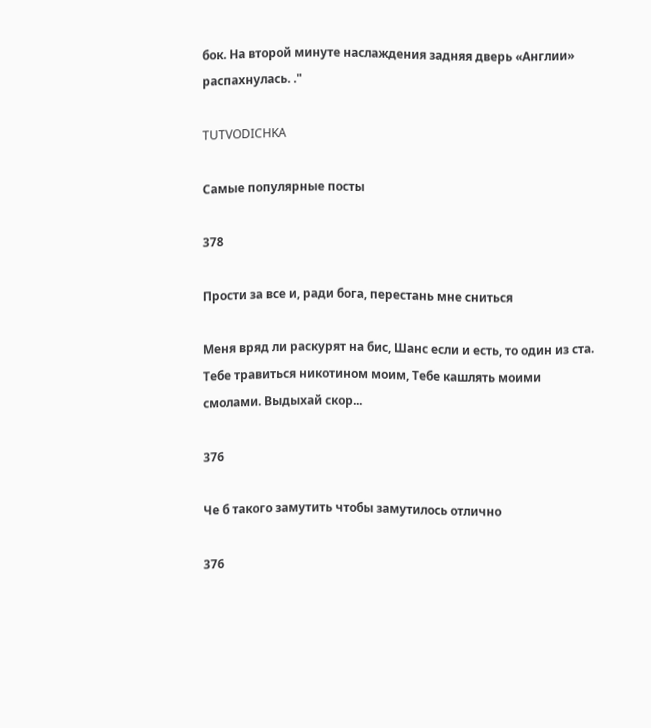бок. На второй минуте наслаждения задняя дверь «Англии» распахнулась. ."

TUTVODICHKA

Самые популярные посты

378

Прости за все и, ради бога, перестань мне сниться

Меня вряд ли раскурят на бис, Шанс если и есть, то один из ста. Тебе травиться никотином моим, Тебе кашлять моими смолами. Выдыхай скор...

376

Че б такого замутить чтобы замутилось отлично

376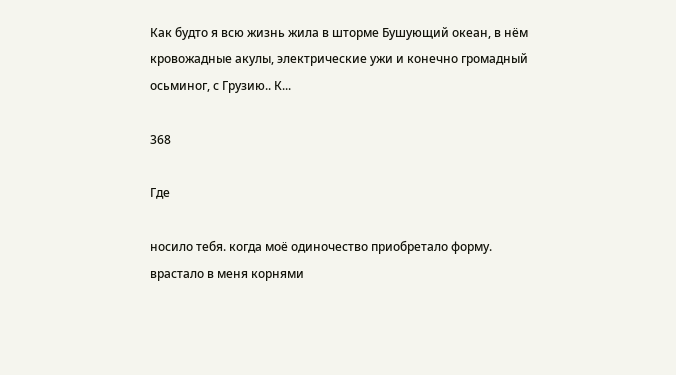Как будто я всю жизнь жила в шторме Бушующий океан, в нём кровожадные акулы, электрические ужи и конечно громадный осьминог, с Грузию.. К...

368

Где

носило тебя. когда моё одиночество приобретало форму. врастало в меня корнями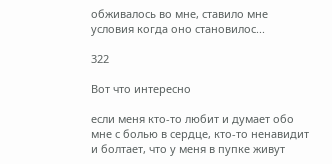обживалось во мне, ставило мне условия когда оно становилос...

322

Вот что интересно

если меня кто-то любит и думает обо мне с болью в сердце, кто-то ненавидит и болтает, что у меня в пупке живут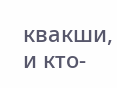квакши, и кто-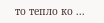то тепло ко ...